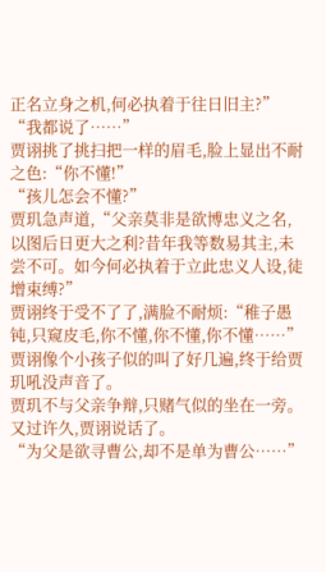正名立身之机,何必执着于往日旧主?”
“我都说了……”
贾诩挑了挑扫把一样的眉毛,脸上显出不耐之色:“你不懂!”
“孩儿怎会不懂?”
贾玑急声道,“父亲莫非是欲博忠义之名,以图后日更大之利?昔年我等数易其主,未尝不可。如今何必执着于立此忠义人设,徒增束缚?”
贾诩终于受不了了,满脸不耐烦:“稚子愚钝,只窥皮毛,你不懂,你不懂,你不懂……”
贾诩像个小孩子似的叫了好几遍,终于给贾玑吼没声音了。
贾玑不与父亲争辩,只赌气似的坐在一旁。
又过许久,贾诩说话了。
“为父是欲寻曹公,却不是单为曹公……”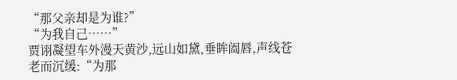“那父亲却是为谁?”
“为我自己……”
贾诩凝望车外漫天黄沙,远山如黛,垂眸阖唇,声线苍老而沉缓:“为那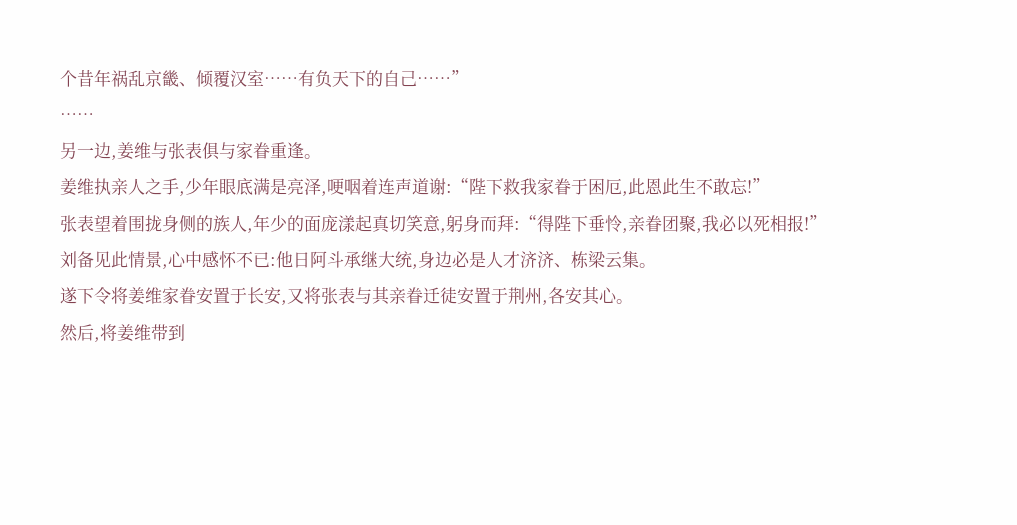个昔年祸乱京畿、倾覆汉室……有负天下的自己……”
……
另一边,姜维与张表俱与家眷重逢。
姜维执亲人之手,少年眼底满是亮泽,哽咽着连声道谢:“陛下救我家眷于困厄,此恩此生不敢忘!”
张表望着围拢身侧的族人,年少的面庞漾起真切笑意,躬身而拜:“得陛下垂怜,亲眷团聚,我必以死相报!”
刘备见此情景,心中感怀不已:他日阿斗承继大统,身边必是人才济济、栋梁云集。
遂下令将姜维家眷安置于长安,又将张表与其亲眷迁徒安置于荆州,各安其心。
然后,将姜维带到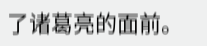了诸葛亮的面前。